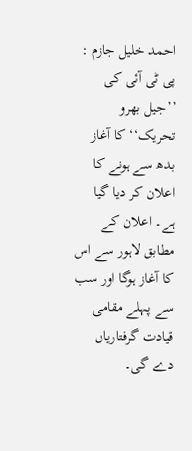احمد خلیل جازم :
پی ٹی آئی کی ’’جیل بھرو تحریک‘‘ کا آغاز بدھ سے ہونے کا اعلان کر دیا گیا ہے۔ اعلان کے مطابق لاہور سے اس کا آغاز ہوگا اور سب سے پہلے مقامی قیادت گرفتاریاں دے گی۔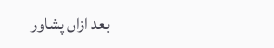بعد ازاں پشاور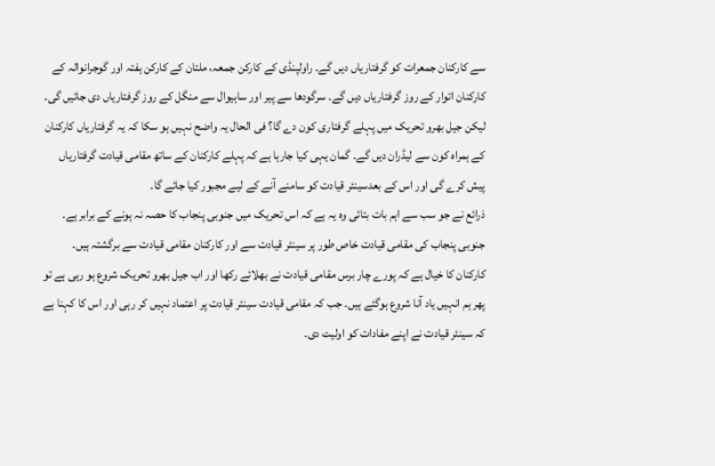سے کارکنان جمعرات کو گرفتاریاں دیں گے۔ راولپنڈی کے کارکن جمعہ، ملتان کے کارکن ہفتہ اور گوجرانوالہ کے کارکنان اتوار کے روز گرفتاریاں دیں گے۔ سرگودھا سے پیر اور ساہیوال سے منگل کے روز گرفتاریاں دی جائیں گی۔ لیکن جیل بھرو تحریک میں پہلے گرفتاری کون دے گا؟ فی الحال یہ واضح نہیں ہو سکا کہ یہ گرفتاریاں کارکنان کے ہمراہ کون سے لیڈران دیں گے۔ گمان یہی کیا جارہا ہے کہ پہلے کارکنان کے ساتھ مقامی قیادت گرفتاریاں پیش کرے گی اور اس کے بعدسینئر قیادت کو سامنے آنے کے لیے مجبور کیا جائے گا۔
ذرائع نے جو سب سے اہم بات بتائی وہ یہ ہے کہ اس تحریک میں جنوبی پنجاب کا حصہ نہ ہونے کے برابر ہے۔ جنوبی پنجاب کی مقامی قیادت خاص طور پر سینئر قیادت سے اور کارکنان مقامی قیادت سے برگشتہ ہیں۔
کارکنان کا خیال ہے کہ پورے چار برس مقامی قیادت نے بھلائے رکھا اور اب جیل بھرو تحریک شروع ہو رہی ہے تو پھر ہم انہیں یاد آنا شروع ہوگئے ہیں۔ جب کہ مقامی قیادت سینئر قیادت پر اعتماد نہیں کر رہی اور اس کا کہنا ہے کہ سینئر قیادت نے اپنے مفادات کو اولیت دی۔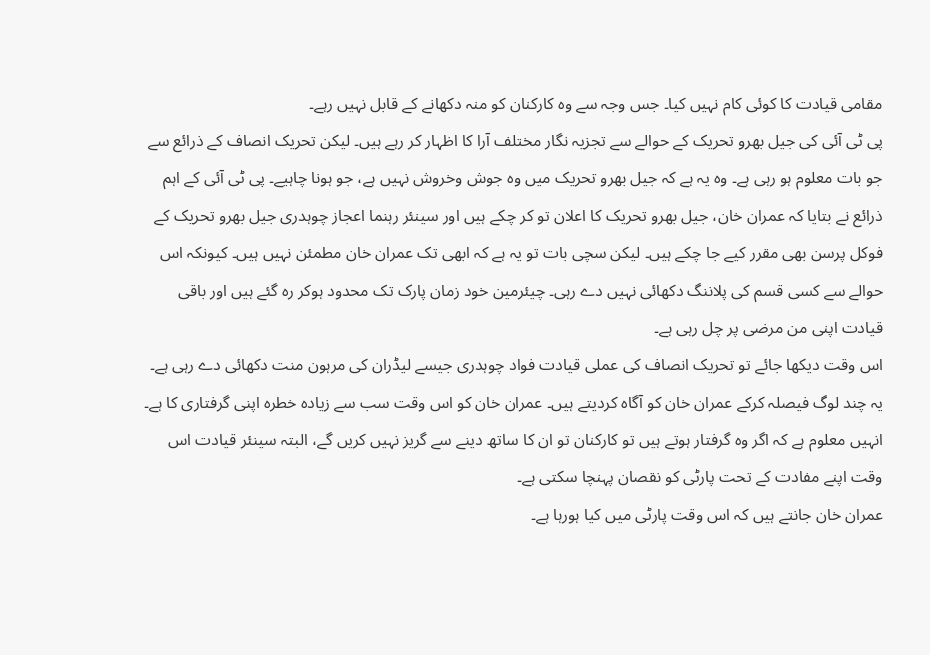مقامی قیادت کا کوئی کام نہیں کیا۔ جس وجہ سے وہ کارکنان کو منہ دکھانے کے قابل نہیں رہے۔
پی ٹی آئی کی جیل بھرو تحریک کے حوالے سے تجزیہ نگار مختلف آرا کا اظہار کر رہے ہیں۔ لیکن تحریک انصاف کے ذرائع سے جو بات معلوم ہو رہی ہے۔ وہ یہ ہے کہ جیل بھرو تحریک میں وہ جوش وخروش نہیں ہے، جو ہونا چاہیے۔ پی ٹی آئی کے اہم ذرائع نے بتایا کہ عمران خان، جیل بھرو تحریک کا اعلان تو کر چکے ہیں اور سینئر رہنما اعجاز چوہدری جیل بھرو تحریک کے فوکل پرسن بھی مقرر کیے جا چکے ہیں۔ لیکن سچی بات تو یہ ہے کہ ابھی تک عمران خان مطمئن نہیں ہیں۔ کیونکہ اس حوالے سے کسی قسم کی پلاننگ دکھائی نہیں دے رہی۔ چیئرمین خود زمان پارک تک محدود ہوکر رہ گئے ہیں اور باقی قیادت اپنی من مرضی پر چل رہی ہے۔
اس وقت دیکھا جائے تو تحریک انصاف کی عملی قیادت فواد چوہدری جیسے لیڈران کی مرہون منت دکھائی دے رہی ہے۔ یہ چند لوگ فیصلہ کرکے عمران خان کو آگاہ کردیتے ہیں۔ عمران خان کو اس وقت سب سے زیادہ خطرہ اپنی گرفتاری کا ہے۔ انہیں معلوم ہے کہ اگر وہ گرفتار ہوتے ہیں تو کارکنان تو ان کا ساتھ دینے سے گریز نہیں کریں گے، البتہ سینئر قیادت اس وقت اپنے مفادت کے تحت پارٹی کو نقصان پہنچا سکتی ہے۔
عمران خان جانتے ہیں کہ اس وقت پارٹی میں کیا ہورہا ہے۔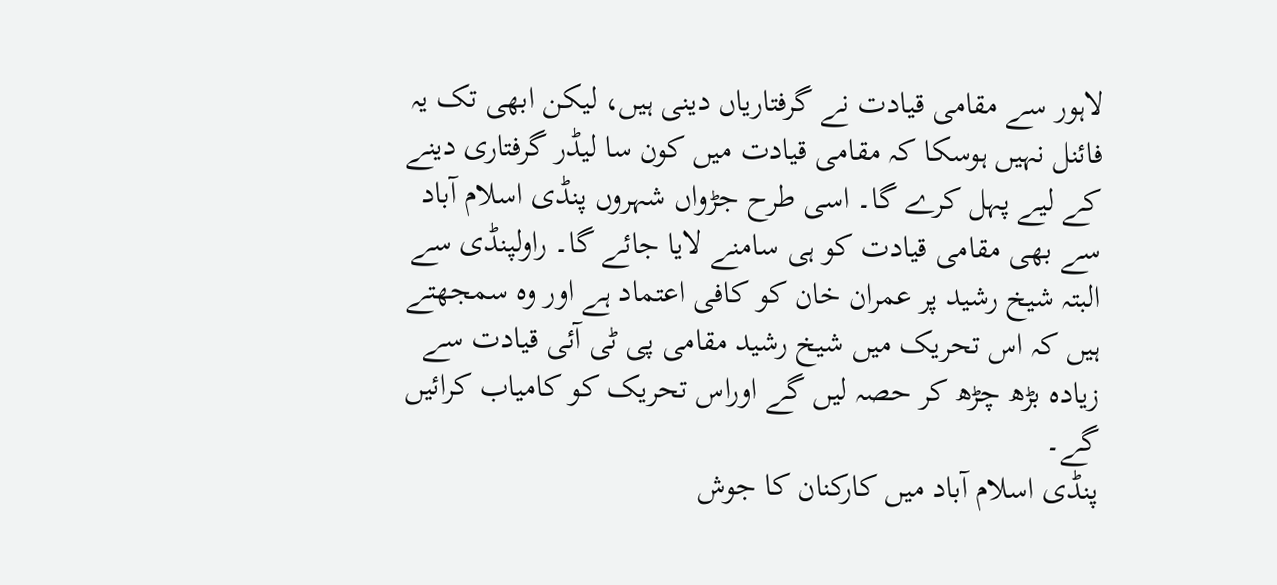لاہور سے مقامی قیادت نے گرفتاریاں دینی ہیں، لیکن ابھی تک یہ فائنل نہیں ہوسکا کہ مقامی قیادت میں کون سا لیڈر گرفتاری دینے کے لیے پہل کرے گا۔ اسی طرح جڑواں شہروں پنڈی اسلام آباد سے بھی مقامی قیادت کو ہی سامنے لایا جائے گا۔ راولپنڈی سے البتہ شیخ رشید پر عمران خان کو کافی اعتماد ہے اور وہ سمجھتے ہیں کہ اس تحریک میں شیخ رشید مقامی پی ٹی آئی قیادت سے زیادہ بڑھ چڑھ کر حصہ لیں گے اوراس تحریک کو کامیاب کرائیں گے۔
پنڈی اسلام آباد میں کارکنان کا جوش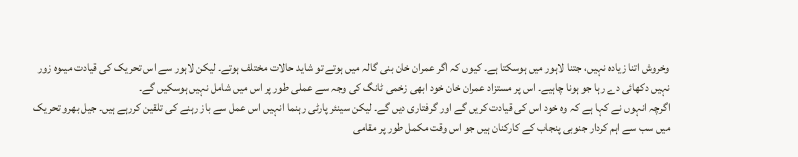وخروش اتنا زیادہ نہیں، جتنا لاہور میں ہوسکتا ہے۔ کیوں کہ اگر عمران خان بنی گالہ میں ہوتے تو شاید حالات مختلف ہوتے۔ لیکن لاہور سے اس تحریک کی قیادت میںوہ زور نہیں دکھائی دے رہا جو ہونا چاہیے۔ اس پر مستزاد عمران خان خود ابھی زخمی ٹانگ کی وجہ سے عملی طور پر اس میں شامل نہیں ہوسکیں گے۔
اگرچہ انہوں نے کہا ہے کہ وہ خود اس کی قیادت کریں گے اور گرفتاری دیں گے۔ لیکن سینئر پارٹی رہنما انہیں اس عمل سے باز رہنے کی تلقین کررہے ہیں۔ جیل بھرو تحریک میں سب سے اہم کردار جنوبی پنجاب کے کارکنان ہیں جو اس وقت مکمل طور پر مقامی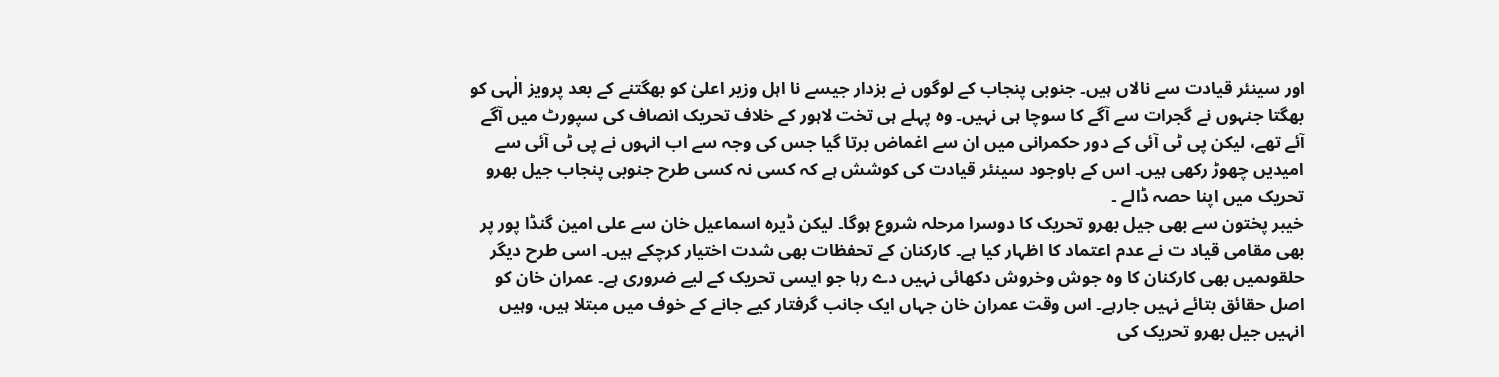اور سینئر قیادت سے نالاں ہیں۔ جنوبی پنجاب کے لوگوں نے بزدار جیسے نا اہل وزیر اعلیٰ کو بھگتنے کے بعد پرویز الٰہی کو بھگتا جنہوں نے گجرات سے آگے کا سوچا ہی نہیں۔ وہ پہلے ہی تخت لاہور کے خلاف تحریک انصاف کی سپورٹ میں آگے آئے تھے، لیکن پی ٹی آئی کے دور حکمرانی میں ان سے اغماض برتا گیا جس کی وجہ سے اب انہوں نے پی ٹی آئی سے امیدیں چھوڑ رکھی ہیں۔ اس کے باوجود سینئر قیادت کی کوشش ہے کہ کسی نہ کسی طرح جنوبی پنجاب جیل بھرو تحریک میں اپنا حصہ ڈالے ۔
خیبر پختون سے بھی جیل بھرو تحریک کا دوسرا مرحلہ شروع ہوگا۔ لیکن ڈیرہ اسماعیل خان سے علی امین گنڈا پور پر بھی مقامی قیاد ت نے عدم اعتماد کا اظہار کیا ہے۔ کارکنان کے تحفظات بھی شدت اختیار کرچکے ہیں۔ اسی طرح دیگر حلقوںمیں بھی کارکنان کا وہ جوش وخروش دکھائی نہیں دے رہا جو ایسی تحریک کے لیے ضروری ہے۔ عمران خان کو اصل حقائق بتائے نہیں جارہے۔ اس وقت عمران خان جہاں ایک جانب گرفتار کیے جانے کے خوف میں مبتلا ہیں، وہیں انہیں جیل بھرو تحریک کی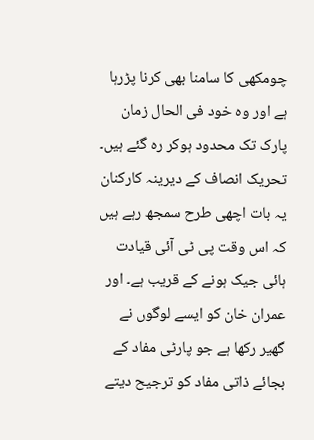چومکھی کا سامنا بھی کرنا پڑرہا ہے اور وہ خود فی الحال زمان پارک تک محدود ہوکر رہ گئے ہیں۔
تحریک انصاف کے دیرینہ کارکنان یہ بات اچھی طرح سمجھ رہے ہیں کہ اس وقت پی ٹی آئی قیادت ہائی جیک ہونے کے قریب ہے۔ اور عمران خان کو ایسے لوگوں نے گھیر رکھا ہے جو پارٹی مفاد کے بجائے ذاتی مفاد کو ترجیح دیتے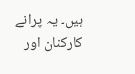ہیں۔ یہ پرانے کارکنان اور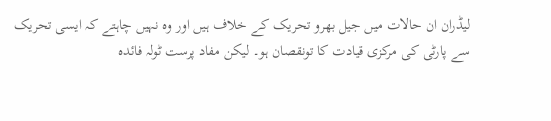لیڈران ان حالات میں جیل بھرو تحریک کے خلاف ہیں اور وہ نہیں چاہتے کہ ایسی تحریک سے پارٹی کی مرکزی قیادت کا تونقصان ہو۔ لیکن مفاد پرست ٹولہ فائدہ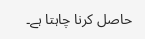حاصل کرنا چاہتا ہے۔